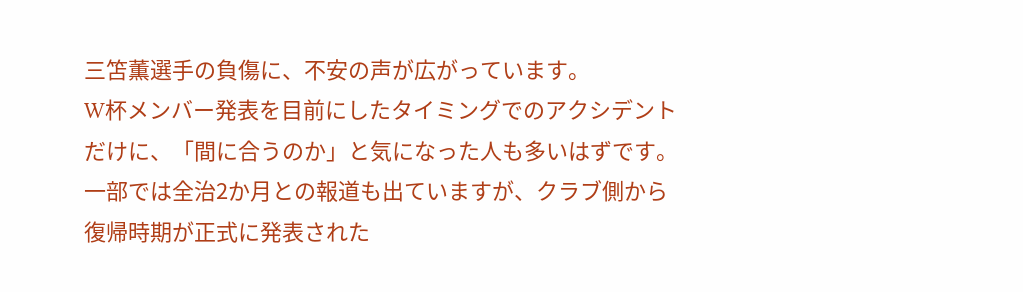三笘薫選手の負傷に、不安の声が広がっています。
W杯メンバー発表を目前にしたタイミングでのアクシデントだけに、「間に合うのか」と気になった人も多いはずです。
一部では全治2か月との報道も出ていますが、クラブ側から復帰時期が正式に発表された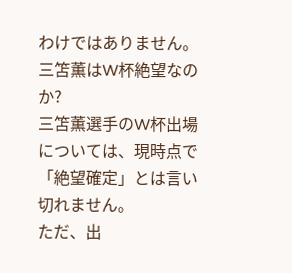わけではありません。
三笘薫はW杯絶望なのか?
三笘薫選手のW杯出場については、現時点で「絶望確定」とは言い切れません。
ただ、出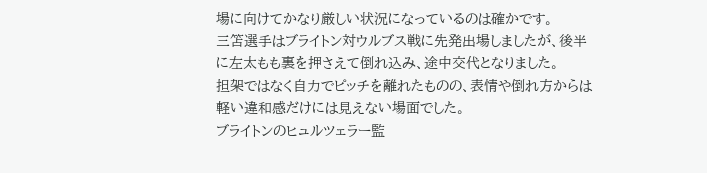場に向けてかなり厳しい状況になっているのは確かです。
三笘選手はブライトン対ウルブス戦に先発出場しましたが、後半に左太もも裏を押さえて倒れ込み、途中交代となりました。
担架ではなく自力でピッチを離れたものの、表情や倒れ方からは軽い違和感だけには見えない場面でした。
ブライトンのヒュルツェラー監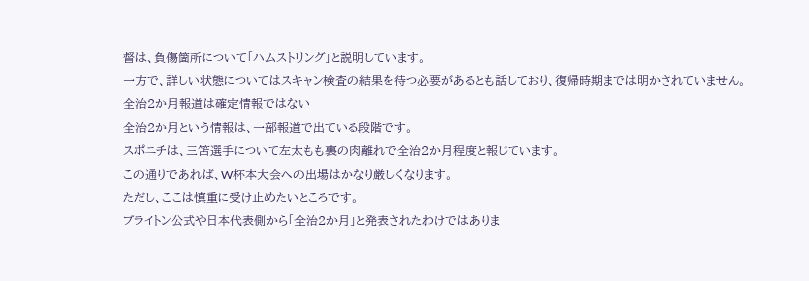督は、負傷箇所について「ハムストリング」と説明しています。
一方で、詳しい状態についてはスキャン検査の結果を待つ必要があるとも話しており、復帰時期までは明かされていません。
全治2か月報道は確定情報ではない
全治2か月という情報は、一部報道で出ている段階です。
スポニチは、三笘選手について左太もも裏の肉離れで全治2か月程度と報じています。
この通りであれば、W杯本大会への出場はかなり厳しくなります。
ただし、ここは慎重に受け止めたいところです。
ブライトン公式や日本代表側から「全治2か月」と発表されたわけではありま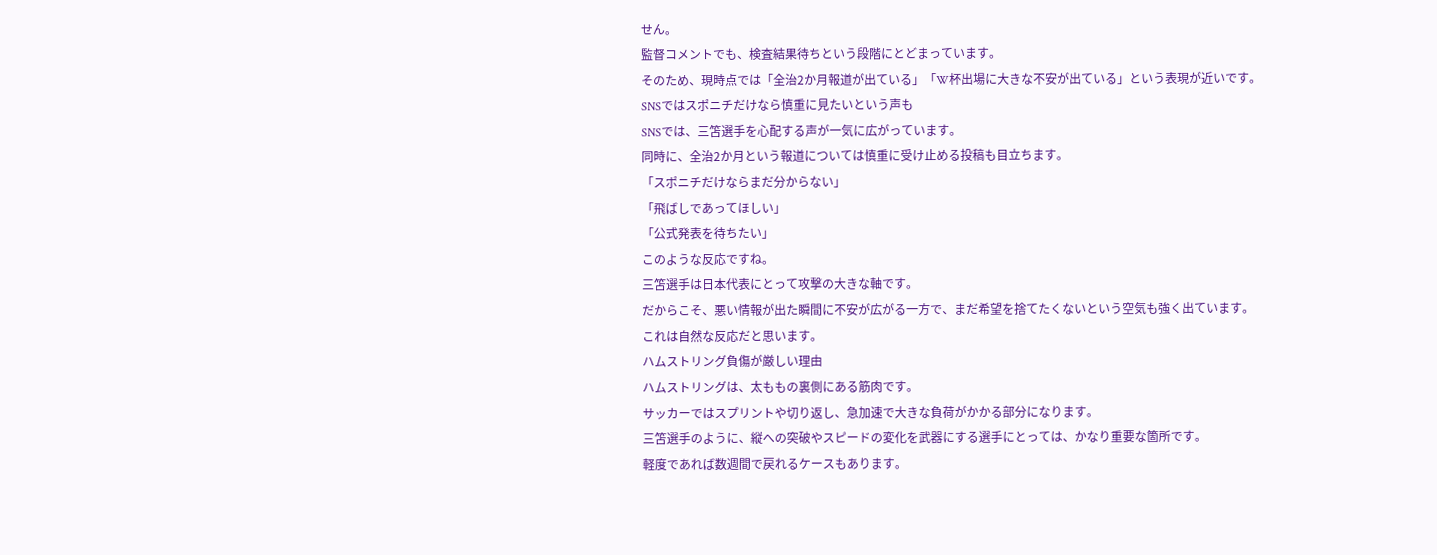せん。
監督コメントでも、検査結果待ちという段階にとどまっています。
そのため、現時点では「全治2か月報道が出ている」「W杯出場に大きな不安が出ている」という表現が近いです。
SNSではスポニチだけなら慎重に見たいという声も
SNSでは、三笘選手を心配する声が一気に広がっています。
同時に、全治2か月という報道については慎重に受け止める投稿も目立ちます。
「スポニチだけならまだ分からない」
「飛ばしであってほしい」
「公式発表を待ちたい」
このような反応ですね。
三笘選手は日本代表にとって攻撃の大きな軸です。
だからこそ、悪い情報が出た瞬間に不安が広がる一方で、まだ希望を捨てたくないという空気も強く出ています。
これは自然な反応だと思います。
ハムストリング負傷が厳しい理由
ハムストリングは、太ももの裏側にある筋肉です。
サッカーではスプリントや切り返し、急加速で大きな負荷がかかる部分になります。
三笘選手のように、縦への突破やスピードの変化を武器にする選手にとっては、かなり重要な箇所です。
軽度であれば数週間で戻れるケースもあります。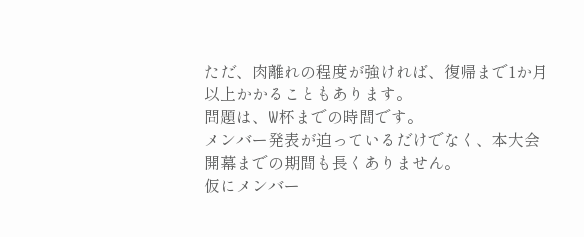ただ、肉離れの程度が強ければ、復帰まで1か月以上かかることもあります。
問題は、W杯までの時間です。
メンバー発表が迫っているだけでなく、本大会開幕までの期間も長くありません。
仮にメンバー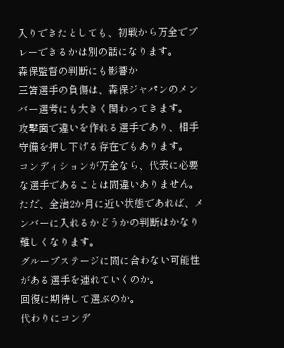入りできたとしても、初戦から万全でプレーできるかは別の話になります。
森保監督の判断にも影響か
三笘選手の負傷は、森保ジャパンのメンバー選考にも大きく関わってきます。
攻撃面で違いを作れる選手であり、相手守備を押し下げる存在でもあります。
コンディションが万全なら、代表に必要な選手であることは間違いありません。
ただ、全治2か月に近い状態であれば、メンバーに入れるかどうかの判断はかなり難しくなります。
グループステージに間に合わない可能性がある選手を連れていくのか。
回復に期待して選ぶのか。
代わりにコンデ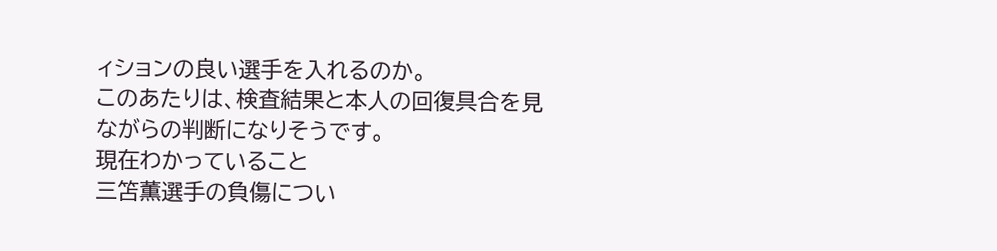ィションの良い選手を入れるのか。
このあたりは、検査結果と本人の回復具合を見ながらの判断になりそうです。
現在わかっていること
三笘薫選手の負傷につい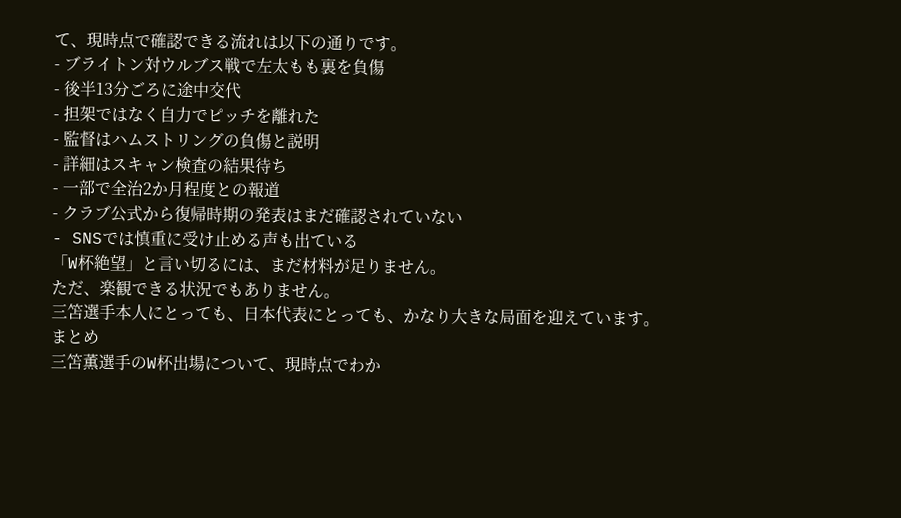て、現時点で確認できる流れは以下の通りです。
- ブライトン対ウルブス戦で左太もも裏を負傷
- 後半13分ごろに途中交代
- 担架ではなく自力でピッチを離れた
- 監督はハムストリングの負傷と説明
- 詳細はスキャン検査の結果待ち
- 一部で全治2か月程度との報道
- クラブ公式から復帰時期の発表はまだ確認されていない
- SNSでは慎重に受け止める声も出ている
「W杯絶望」と言い切るには、まだ材料が足りません。
ただ、楽観できる状況でもありません。
三笘選手本人にとっても、日本代表にとっても、かなり大きな局面を迎えています。
まとめ
三笘薫選手のW杯出場について、現時点でわか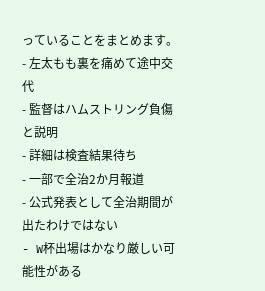っていることをまとめます。
- 左太もも裏を痛めて途中交代
- 監督はハムストリング負傷と説明
- 詳細は検査結果待ち
- 一部で全治2か月報道
- 公式発表として全治期間が出たわけではない
- W杯出場はかなり厳しい可能性がある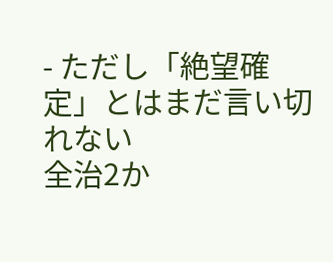- ただし「絶望確定」とはまだ言い切れない
全治2か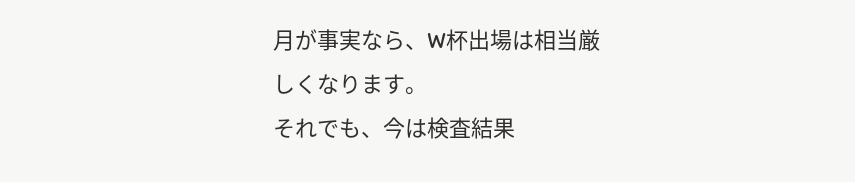月が事実なら、W杯出場は相当厳しくなります。
それでも、今は検査結果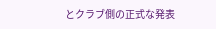とクラブ側の正式な発表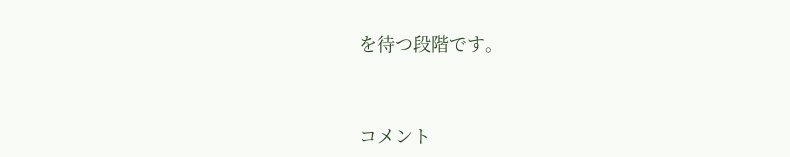を待つ段階です。


コメント